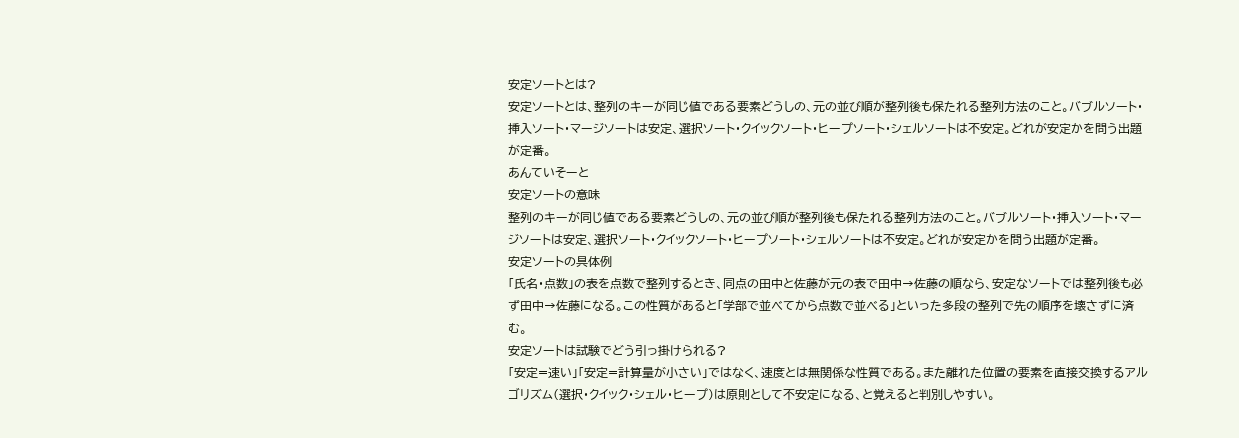安定ソートとは?
安定ソートとは、整列のキーが同じ値である要素どうしの、元の並び順が整列後も保たれる整列方法のこと。バブルソート・挿入ソート・マージソートは安定、選択ソート・クイックソート・ヒープソート・シェルソートは不安定。どれが安定かを問う出題が定番。
あんていそーと
安定ソートの意味
整列のキーが同じ値である要素どうしの、元の並び順が整列後も保たれる整列方法のこと。バブルソート・挿入ソート・マージソートは安定、選択ソート・クイックソート・ヒープソート・シェルソートは不安定。どれが安定かを問う出題が定番。
安定ソートの具体例
「氏名・点数」の表を点数で整列するとき、同点の田中と佐藤が元の表で田中→佐藤の順なら、安定なソートでは整列後も必ず田中→佐藤になる。この性質があると「学部で並べてから点数で並べる」といった多段の整列で先の順序を壊さずに済む。
安定ソートは試験でどう引っ掛けられる?
「安定=速い」「安定=計算量が小さい」ではなく、速度とは無関係な性質である。また離れた位置の要素を直接交換するアルゴリズム(選択・クイック・シェル・ヒープ)は原則として不安定になる、と覚えると判別しやすい。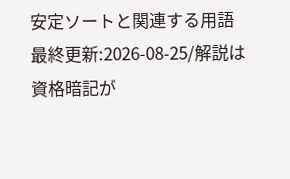安定ソートと関連する用語
最終更新:2026-08-25/解説は資格暗記が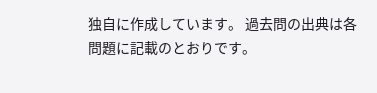独自に作成しています。 過去問の出典は各問題に記載のとおりです。